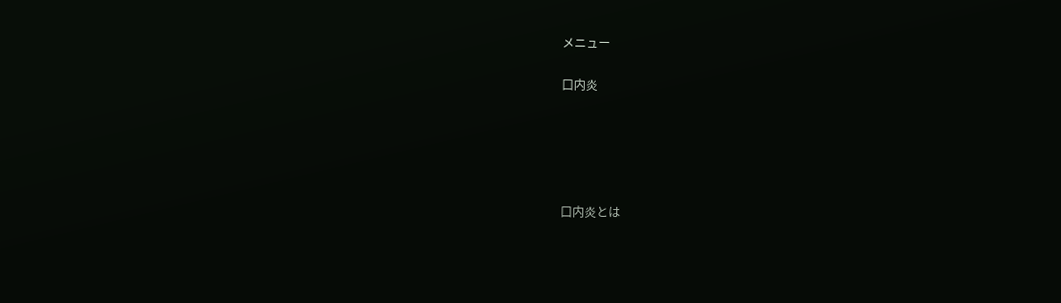メニュー

口内炎





口内炎とは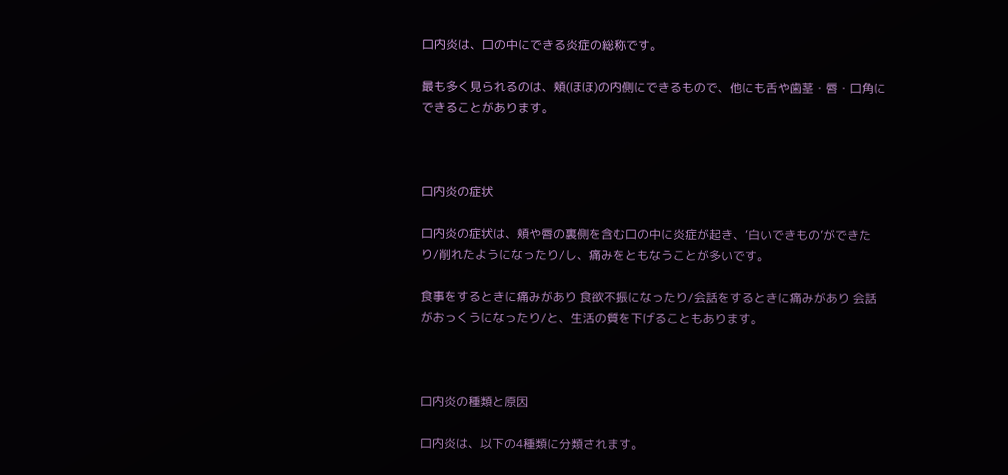口内炎は、口の中にできる炎症の総称です。

最も多く見られるのは、頬(ほほ)の内側にできるもので、他にも⾆や⻭茎・唇・口角にできることがあります。



口内炎の症状

口内炎の症状は、頬や唇の裏側を含む口の中に炎症が起き、‘白いできもの’ができたり/削れたようになったり/し、痛みをともなうことが多いです。

食事をするときに痛みがあり 食欲不振になったり/会話をするときに痛みがあり 会話がおっくうになったり/と、生活の質を下げることもあります。



口内炎の種類と原因

口内炎は、以下の4種類に分類されます。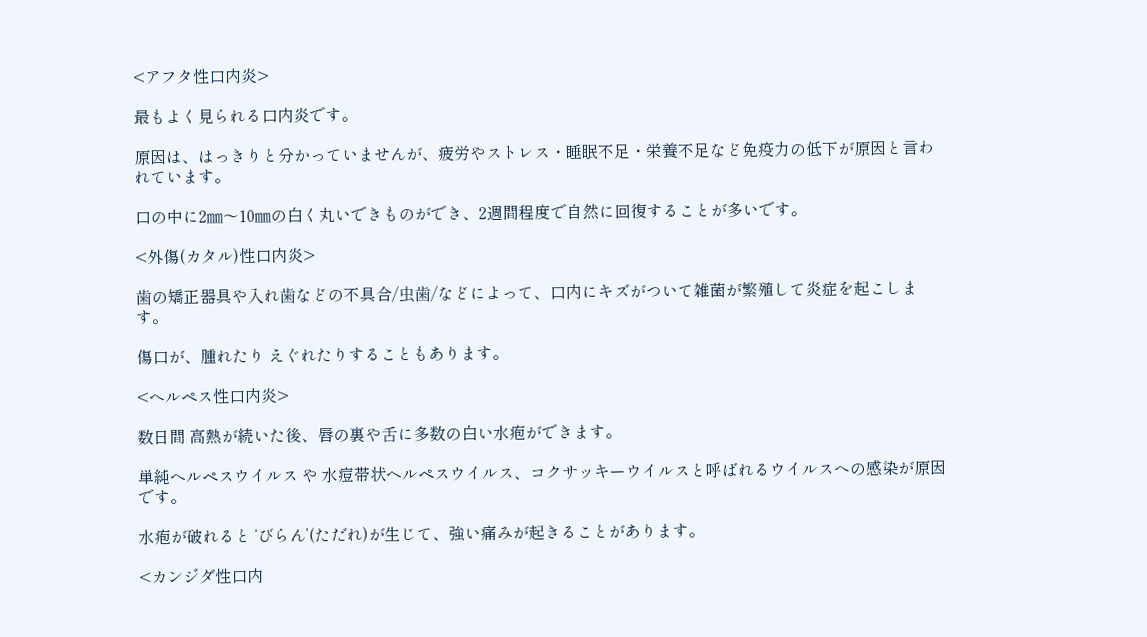<アフタ性口内炎>

最もよく見られる口内炎です。

原因は、はっきりと分かっていませんが、疲労やストレス・睡眠不足・栄養不足など免疫力の低下が原因と言われています。

口の中に2㎜〜10㎜の白く丸いできものができ、2週間程度で自然に回復することが多いです。

<外傷(カタル)性口内炎>

⻭の矯正器具や⼊れ⻭などの不具合/⾍⻭/などによって、口内にキズがついて雑菌が繁殖して炎症を起こします。

傷口が、腫れたり えぐれたりすることもあります。

<ヘルペス性口内炎>

数日間 高熱が続いた後、唇の裏や⾆に多数の白い水疱ができます。

単純ヘルペスウイルス や 水痘帯状ヘルペスウイルス、コクサッキーウイルスと呼ばれるウイルスへの感染が原因です。

水疱が破れると ‘びらん’(ただれ)が生じて、強い痛みが起きることがあります。

<カンジダ性口内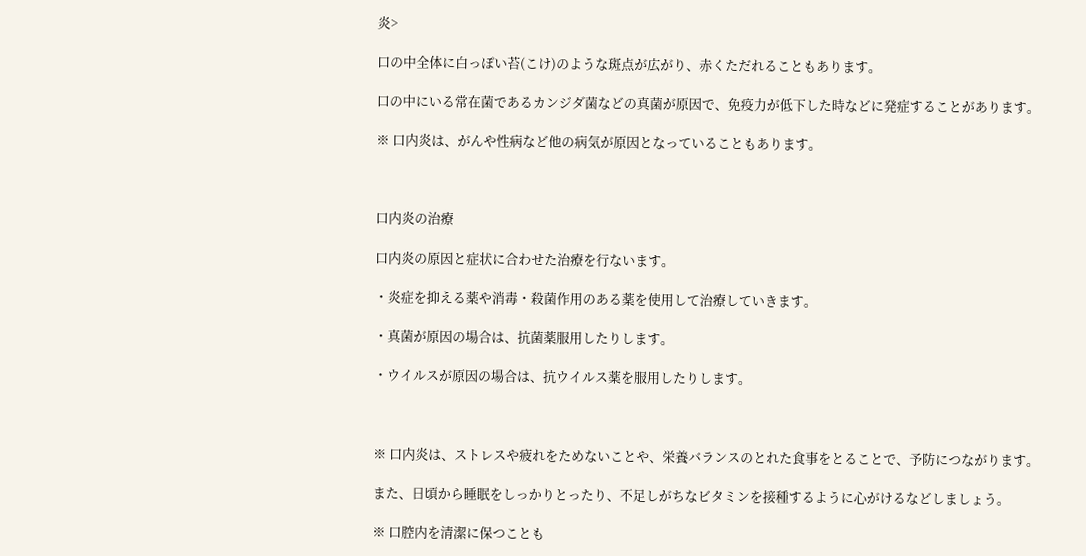炎>

口の中全体に白っぽい苔(こけ)のような斑点が広がり、赤くただれることもあります。

口の中にいる常在菌であるカンジダ菌などの真菌が原因で、免疫力が低下した時などに発症することがあります。

※ 口内炎は、がんや性病など他の病気が原因となっていることもあります。



口内炎の治療

口内炎の原因と症状に合わせた治療を行ないます。

・炎症を抑える薬や消毒・殺菌作用のある薬を使用して治療していきます。

・真菌が原因の場合は、抗菌薬服用したりします。

・ウイルスが原因の場合は、抗ウイルス薬を服用したりします。



※ 口内炎は、ストレスや疲れをためないことや、栄養バランスのとれた食事をとることで、予防につながります。

また、日頃から睡眠をしっかりとったり、不足しがちなビタミンを接種するように心がけるなどしましょう。

※ 口腔内を清潔に保つことも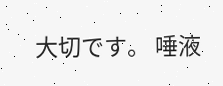大切です。 唾液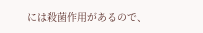には殺菌作用があるので、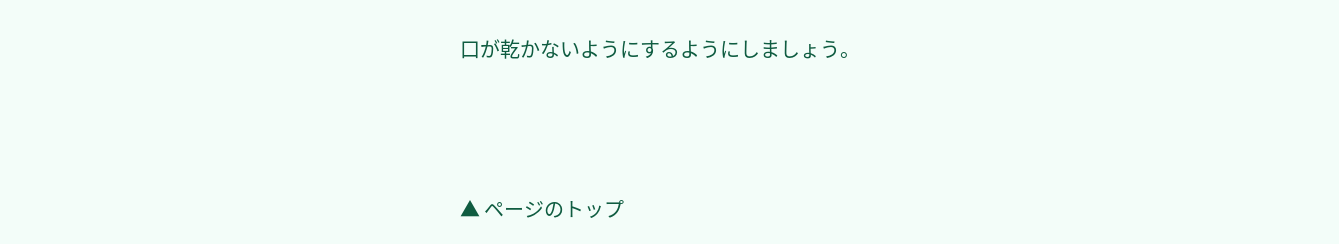口が乾かないようにするようにしましょう。



▲ ページのトップ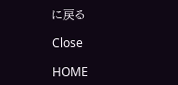に戻る

Close

HOME